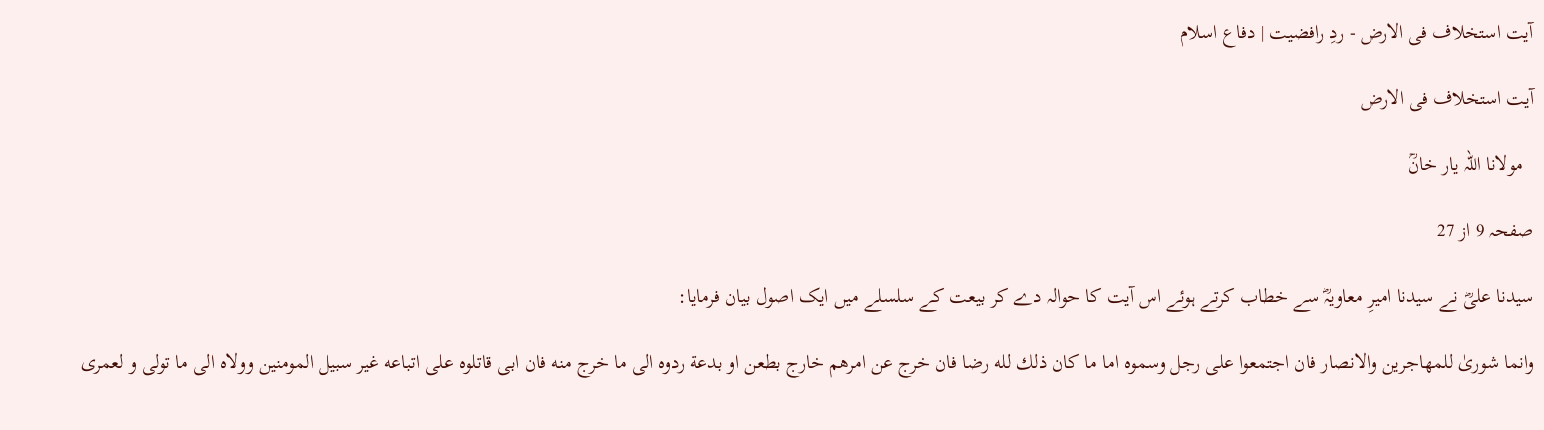آیت استخلاف فی الارض - ردِ رافضیت | دفاع اسلام

آیت استخلاف فی الارض

  مولانا اللہ یار خانؒ

صفحہ 9 از 27

سیدنا علیؓ نے سیدنا امیرِ معاویہؓ سے خطاب کرتے ہوئے اس آیت کا حوالہ دے کر بیعت کے سلسلے میں ایک اصول بیان فرمایا:

وانما شورىٰ للمهاجرين والانصار فان اجتمعوا علی رجل وسموه اما ما كان ذلك لله رضا فان خرج عن امرهم خارج بطعن او بدعة ردوه الی ما خرج منه فان ابی قاتلوه علی اتباعه غير سبيل المومنين وولاه الى ما تولی و لعمری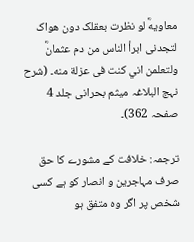معاویهؓ لو نظرت بعقلک دون هواک لتجدنی ابرأ الناس من دم عثمانؓ ولتعلمن اني كنت فی عزلة منه۔ (شرح نہج البلاغہ میثم بحرانی جلد 4 صفحہ 362)۔

ترجمہ: خلافت کے مشورے کا حق صرف مہاجرین و انصار کو ہے کسی شخص پر اگر وہ متفق ہو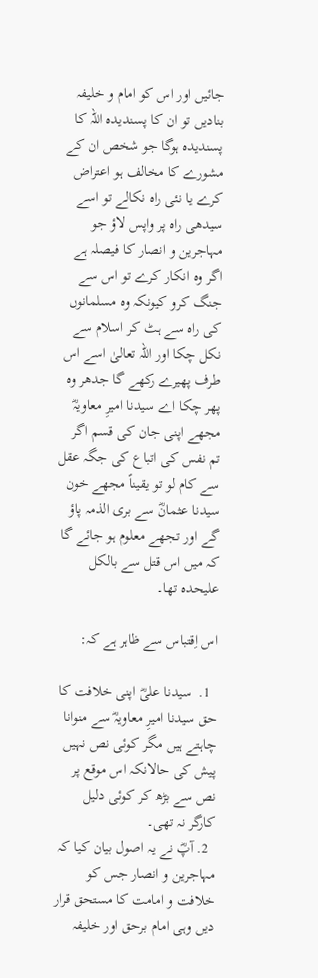جائیں اور اس کو امام و خلیفہ بنادیں تو ان کا پسندیدہ اللہ کا پسندیدہ ہوگا جو شخص ان کے مشورے کا مخالف ہو اعتراض کرے یا نئی راہ نکالے تو اسے سیدھی راہ پر واپس لاؤ جو مہاجرین و انصار کا فیصلہ ہے اگر وہ انکار کرے تو اس سے جنگ کرو کیونکہ وہ مسلمانوں کی راہ سے ہٹ کر اسلام سے نکل چکا اور اللہ تعالیٰ اسے اس طرف پھیرے رکھے گا جدھر وہ پھر چکا اے سیدنا امیرِ معاویہؓ مجھے اپنی جان کی قسم اگر تم نفس کی اتباع کی جگہ عقل سے کام لو تو یقیناً مجھے خون سیدنا عثمانؓ سے بری الذمہ پاؤ گے اور تجھے معلوم ہو جائے گا کہ میں اس قتل سے بالکل علیحدہ تھا۔

اس اِقتباس سے ظاہر ہے کہ:

  1.  سیدنا علیؓ اپنی خلافت کا حق سیدنا امیرِ معاویہؓ سے منوانا چاہتے ہیں مگر کوئی نص نہیں پیش کی حالانکہ اس موقع پر نص سے بڑھ کر کوئی دلیل کارگر نہ تھی۔
  2. آپؓ نے یہ اصول بیان کیا کہ مہاجرین و انصار جس کو خلافت و امامت کا مستحق قرار دیں وہی امام برحق اور خلیفہ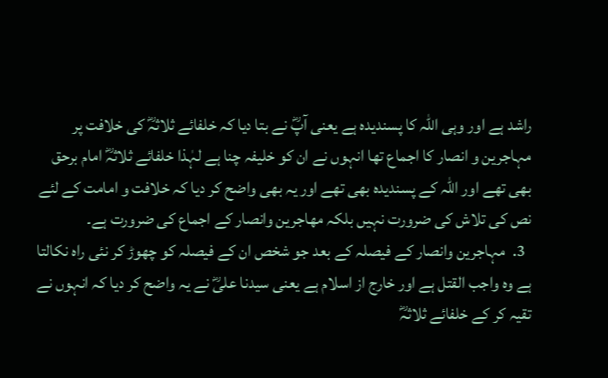راشد ہے اور وہی اللہ کا پسندیدہ ہے یعنی آپؓ نے بتا دیا کہ خلفائے ثلاثہؓ کی خلافت پر مہاجرین و انصار کا اجماع تھا انہوں نے ان کو خلیفہ چنا ہے لہٰذا خلفائے ثلاثہؓ امام برحق بھی تھے اور اللہ کے پسندیدہ بھی تھے اور یہ بھی واضح کر دیا کہ خلافت و امامت کے لئے نص کی تلاش کی ضرورت نہیں بلکہ مهاجرین وانصار کے اجماع کی ضرورت ہے۔
  3.  مہاجرین وانصار کے فیصلہ کے بعد جو شخص ان کے فیصلہ کو چھوڑ کر نئی راہ نکالتا ہے وہ واجب القتل ہے اور خارج از اسلام ہے یعنی سیدنا علیؓ نے یہ واضح کر دیا کہ انہوں نے تقیہ کر کے خلفائے ثلاثہؓ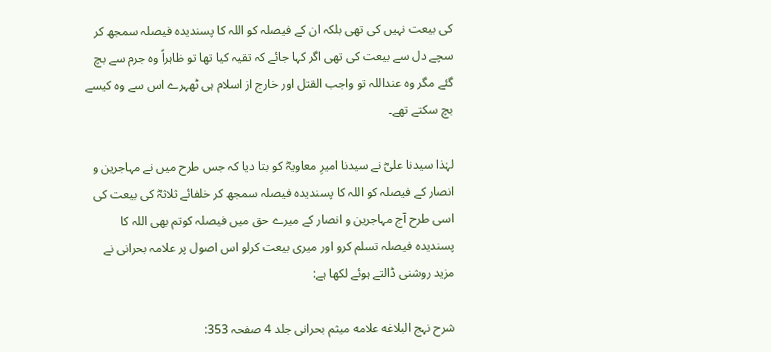کی بیعت نہیں کی تھی بلکہ ان کے فیصلہ کو اللہ کا پسندیدہ فیصلہ سمجھ کر سچے دل سے بیعت کی تھی اگر کہا جائے کہ تقیہ کیا تھا تو ظاہراً وہ جرم سے بچ گئے مگر وہ عنداللہ تو واجب القتل اور خارج از اسلام ہی ٹھہرے اس سے وہ کیسے بچ سکتے تھے۔

لہٰذا سیدنا علیؓ نے سیدنا امیرِ معاویہؓ کو بتا دیا کہ جس طرح میں نے مہاجرین و انصار کے فیصلہ کو اللہ کا پسندیدہ فیصلہ سمجھ کر خلفائے ثلاثہؓ کی بیعت کی اسی طرح آج مہاجرین و انصار کے میرے حق میں فیصلہ کوتم بھی اللہ کا پسندیدہ فیصلہ تسلم کرو اور میری بیعت کرلو اس اصول پر علامہ بحرانی نے مزید روشنی ڈالتے ہوئے لکھا ہے:

شرح نہج البلاغه علامه میثم بحرانی جلد 4 صفحہ 353: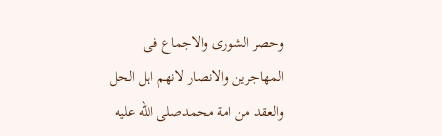وحصر الشورى والاجماع فی المهاجرين والانصار لانهم اہل الحل والعقد من امة محمدصلى الله عليه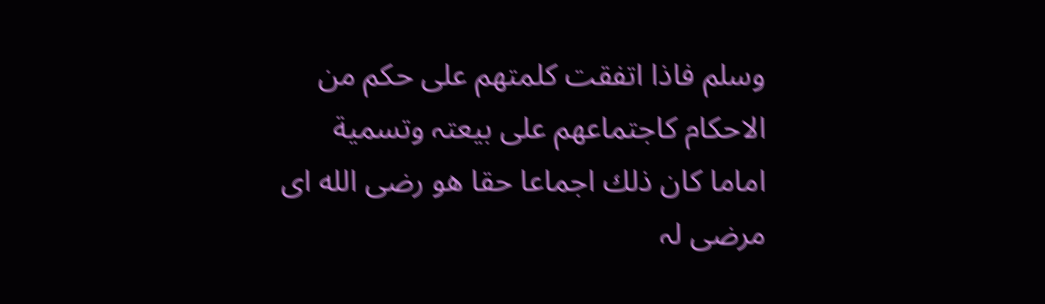وسلم فاذا اتفقت كلمتهم على حكم من الاحكام كاجتماعهم على بیعتہ وتسمية اماما كان ذلك اجماعا حقا هو رضی الله ای مرضی لہ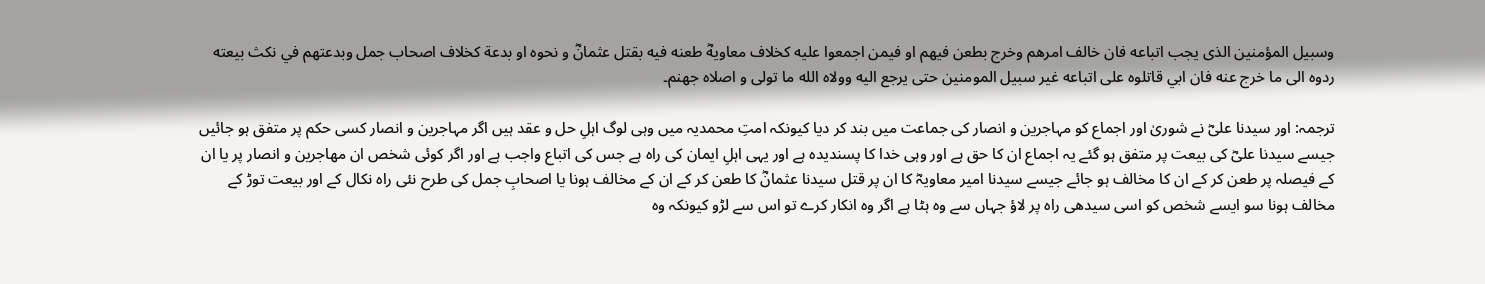وسبيل المؤمنين الذی يجب اتباعه فان خالف امرهم وخرج بطعن فيهم او فيمن اجمعوا علیه کخلاف معاويهؓ طعنه فيه بقتل عثمانؓ و نحوه او بدعة كخلاف اصحاب جمل وبدعتهم في نکث بیعته ردوه الی ما خرج عنه فان ابي قاتلوه على اتباعه غير سبيل المومنين حتى يرجع اليه وولاه الله ما تولى و اصلاه جهنم۔

ترجمہ: اور سیدنا علیؓ نے شوریٰ اور اجماع کو مہاجرین و انصار کی جماعت میں بند کر دیا کیونکہ امتِ محمدیہ میں وہی لوگ اہلِ حل و عقد ہیں اگر مہاجرین و انصار کسی حکم پر متفق ہو جائیں جیسے سیدنا علیؓ کی بيعت پر متفق ہو گئے یہ اجماع ان کا حق ہے اور وہی خدا کا پسندیدہ ہے اور یہی اہلِ ایمان کی راہ ہے جس کی اتباع واجب ہے اور اگر کوئی شخص ان مهاجرین و انصار پر یا ان کے فیصلہ پر طعن کر کے ان كا مخالف ہو جائے جیسے سیدنا امیر معاویہؓ کا ان پر قتل سیدنا عثمانؓ کا طعن کر کے ان کے مخالف ہونا یا اصحابِ جمل کی طرح نئی راہ نکال کے اور بیعت توڑ کے مخالف ہونا سو ایسے شخص کو اسی سیدھی راہ پر لاؤ جہاں سے وہ ہٹا ہے اگر وہ انکار کرے تو اس سے لڑو کیونکہ وہ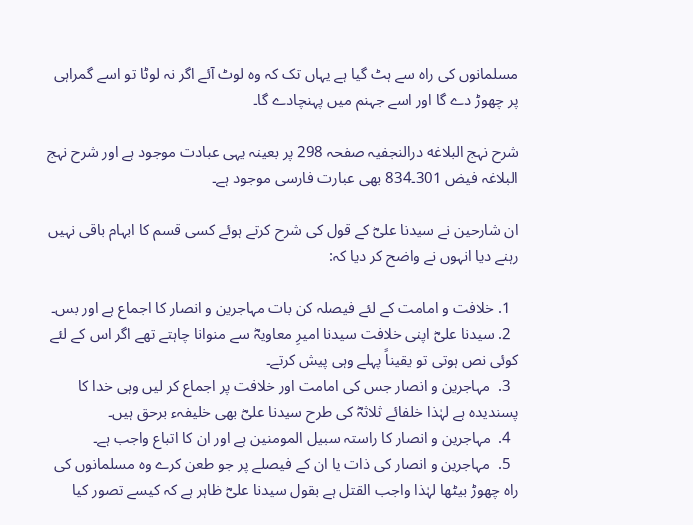مسلمانوں کی راہ سے ہٹ گیا ہے یہاں تک کہ وہ لوٹ آئے اگر نہ لوٹا تو اسے گمراہی پر چھوڑ دے گا اور اسے جہنم میں پہنچادے گا۔

شرح نہج البلاغه درالنجفیہ صفحہ 298 پر بعینہ یہی عبادت موجود ہے اور شرح نہج البلاغہ فیض 301۔834 بھی عبارت فارسی موجود ہے۔

ان شارحین نے سیدنا علیؓ کے قول کی شرح کرتے ہوئے کسی قسم کا ابہام باقی نہیں رہنے دیا انہوں نے واضح کر دیا کہ:

  1. خلافت و امامت کے لئے فیصلہ کن بات مہاجرین و انصار کا اجماع ہے اور بس۔
  2. سیدنا علیؓ اپنی خلافت سیدنا امیرِ معاویہؓ سے منوانا چاہتے تھے اگر اس کے لئے کوئی نص ہوتی تو یقیناً پہلے وہی پیش کرتے۔
  3.  مہاجرین و انصار جس کی امامت اور خلافت پر اجماع کر لیں وہی خدا کا پسندیدہ ہے لہٰذا خلفائے ثلاثہؓ کی طرح سیدنا علیؓ بھی خلیفہء برحق ہیں۔
  4.  مہاجرین و انصار کا راستہ سبیل المومنین ہے اور ان کا اتباع واجب ہے۔
  5.  مہاجرین و انصار کی ذات یا ان کے فیصلے پر جو طعن کرے وہ مسلمانوں کی راہ چھوڑ بیٹھا لہٰذا واجب القتل ہے بقول سیدنا علیؓ ظاہر ہے کہ کیسے تصور کیا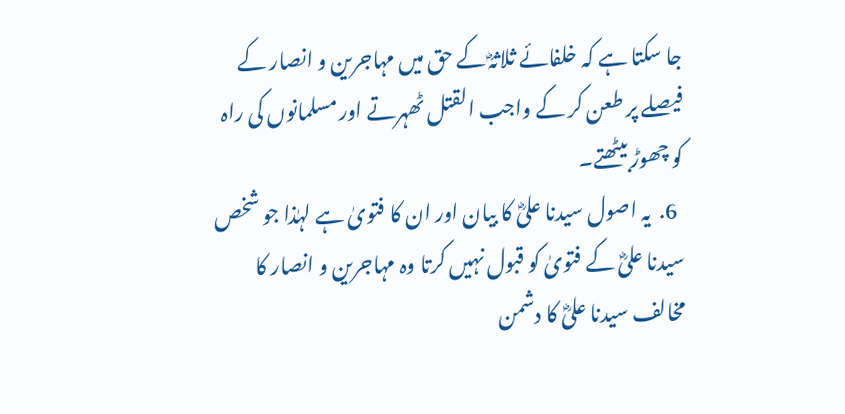جا سکتا ہے کہ خلفائے ثلاثہؓ کے حق میں مہاجرین و انصار کے فیصلے پر طعن کر کے واجب القتل ٹھہرتے اور مسلمانوں کی راہ کو چھوڑ بیٹھتے۔
  6.  یہ اصول سیدنا علیؓ کا بیان اور ان کا فتویٰ ہے لہٰذا جو شخص سیدنا علیؓ کے فتویٰ کو قبول نہیں کرتا وہ مہاجرین و انصار کا مخالف سیدنا علیؓ کا دشمن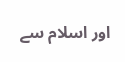اور اسلام سے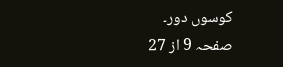کوسوں دور۔
صفحہ 9 از 27